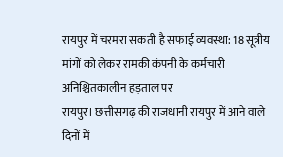रायपुर में चरमरा सकती है सफाई व्यवस्था: 18 सूत्रीय मांगों को लेकर रामकी कंपनी के कर्मचारी अनिश्चितकालीन हड़ताल पर
रायपुर। छत्तीसगढ़ की राजधानी रायपुर में आने वाले दिनों में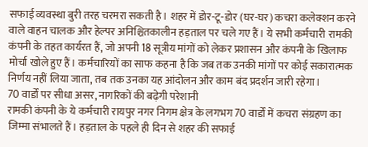सफाई व्यवस्था बुरी तरह चरमरा सकती है। शहर में डोर-टू-डोर (घर-घर) कचरा कलेक्शन करने वाले वाहन चालक और हेल्पर अनिश्चितकालीन हड़ताल पर चले गए हैं। ये सभी कर्मचारी रामकी कंपनी के तहत कार्यरत हैं, जो अपनी 18 सूत्रीय मांगों को लेकर प्रशासन और कंपनी के खिलाफ मोर्चा खोले हुए हैं। कर्मचारियों का साफ कहना है कि जब तक उनकी मांगों पर कोई सकारात्मक निर्णय नहीं लिया जाता, तब तक उनका यह आंदोलन और काम बंद प्रदर्शन जारी रहेगा।
70 वार्डों पर सीधा असर, नागरिकों की बढ़ेगी परेशानी
रामकी कंपनी के ये कर्मचारी रायपुर नगर निगम क्षेत्र के लगभग 70 वार्डों में कचरा संग्रहण का जिम्मा संभालते हैं। हड़ताल के पहले ही दिन से शहर की सफाई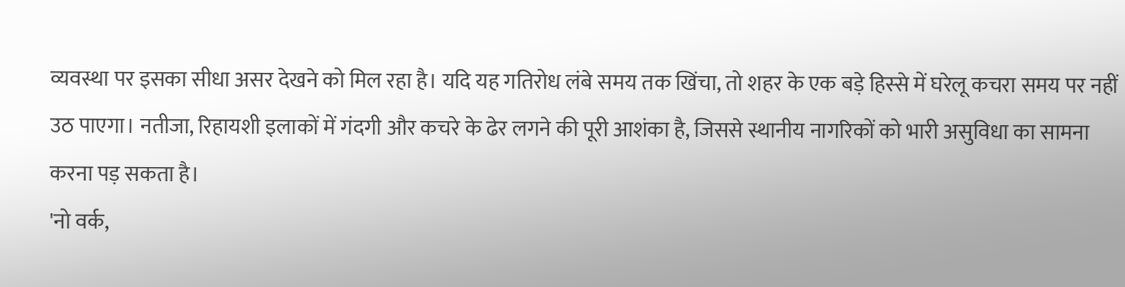व्यवस्था पर इसका सीधा असर देखने को मिल रहा है। यदि यह गतिरोध लंबे समय तक खिंचा, तो शहर के एक बड़े हिस्से में घरेलू कचरा समय पर नहीं उठ पाएगा। नतीजा, रिहायशी इलाकों में गंदगी और कचरे के ढेर लगने की पूरी आशंका है, जिससे स्थानीय नागरिकों को भारी असुविधा का सामना करना पड़ सकता है।
'नो वर्क,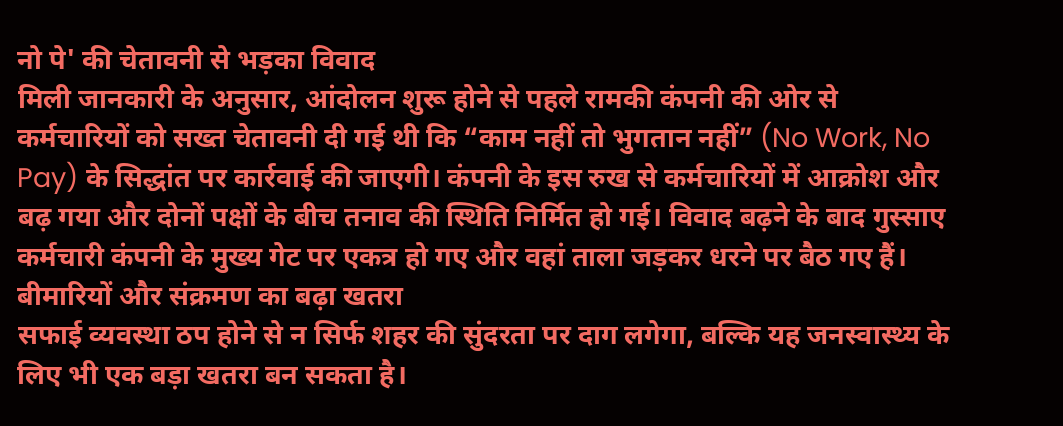नो पे' की चेतावनी से भड़का विवाद
मिली जानकारी के अनुसार, आंदोलन शुरू होने से पहले रामकी कंपनी की ओर से कर्मचारियों को सख्त चेतावनी दी गई थी कि “काम नहीं तो भुगतान नहीं” (No Work, No Pay) के सिद्धांत पर कार्रवाई की जाएगी। कंपनी के इस रुख से कर्मचारियों में आक्रोश और बढ़ गया और दोनों पक्षों के बीच तनाव की स्थिति निर्मित हो गई। विवाद बढ़ने के बाद गुस्साए कर्मचारी कंपनी के मुख्य गेट पर एकत्र हो गए और वहां ताला जड़कर धरने पर बैठ गए हैं।
बीमारियों और संक्रमण का बढ़ा खतरा
सफाई व्यवस्था ठप होने से न सिर्फ शहर की सुंदरता पर दाग लगेगा, बल्कि यह जनस्वास्थ्य के लिए भी एक बड़ा खतरा बन सकता है।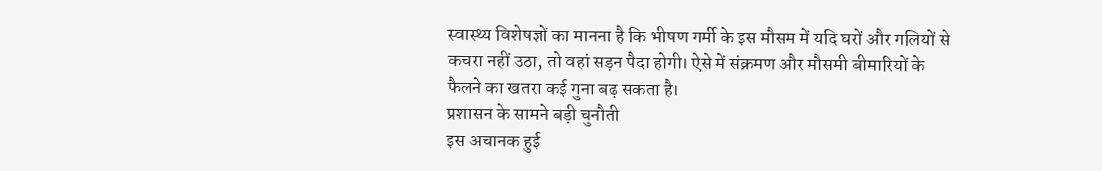स्वास्थ्य विशेषज्ञों का मानना है कि भीषण गर्मी के इस मौसम में यदि घरों और गलियों से कचरा नहीं उठा, तो वहां सड़न पैदा होगी। ऐसे में संक्रमण और मौसमी बीमारियों के फैलने का खतरा कई गुना बढ़ सकता है।
प्रशासन के सामने बड़ी चुनौती
इस अचानक हुई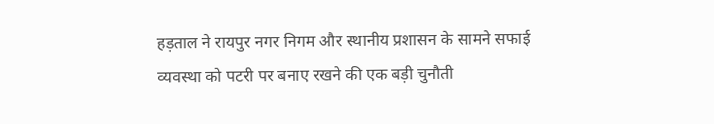हड़ताल ने रायपुर नगर निगम और स्थानीय प्रशासन के सामने सफाई व्यवस्था को पटरी पर बनाए रखने की एक बड़ी चुनौती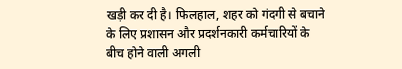खड़ी कर दी है। फिलहाल, शहर को गंदगी से बचाने के लिए प्रशासन और प्रदर्शनकारी कर्मचारियों के बीच होने वाली अगली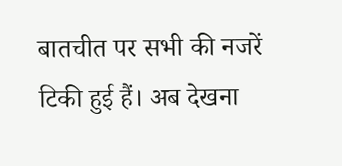बातचीत पर सभी की नजरें टिकी हुई हैं। अब देखना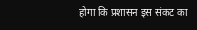होगा कि प्रशासन इस संकट का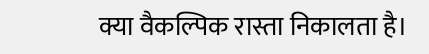क्या वैकल्पिक रास्ता निकालता है।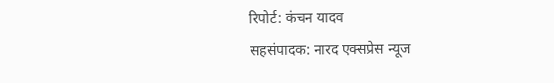रिपोर्ट: कंचन यादव
सहसंपादक: नारद एक्सप्रेस न्यूज